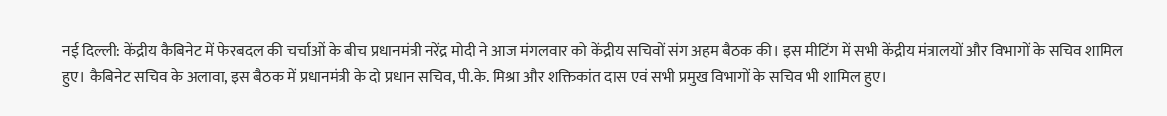नई दिल्ली: केंद्रीय कैबिनेट में फेरबदल की चर्चाओं के बीच प्रधानमंत्री नरेंद्र मोदी ने आज मंगलवार को केंद्रीय सचिवों संग अहम बैठक की। इस मीटिंग में सभी केंद्रीय मंत्रालयों और विभागों के सचिव शामिल हुए। कैबिनेट सचिव के अलावा, इस बैठक में प्रधानमंत्री के दो प्रधान सचिव, पी.के. मिश्रा और शक्तिकांत दास एवं सभी प्रमुख विभागों के सचिव भी शामिल हुए।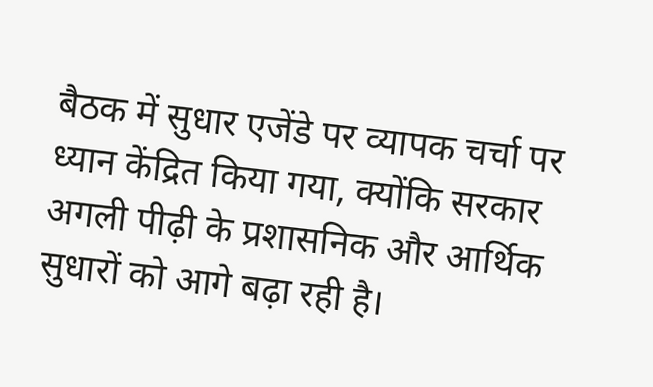बैठक में सुधार एजेंडे पर व्यापक चर्चा पर ध्यान केंद्रित किया गया, क्योंकि सरकार अगली पीढ़ी के प्रशासनिक और आर्थिक सुधारों को आगे बढ़ा रही है।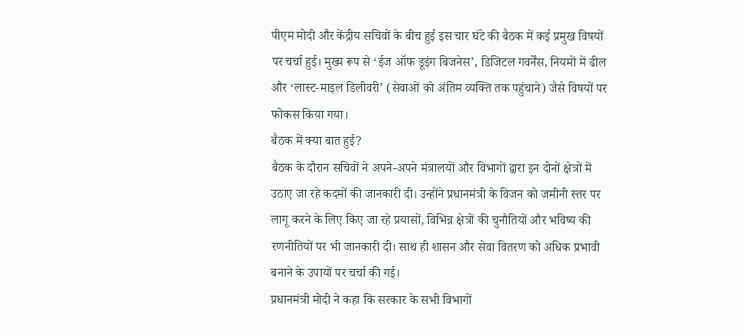पीएम मोदी और केंद्रीय सचिवों के बीच हुई इस चार घंटे की बैठक में कई प्रमुख विषयों पर चर्चा हुई। मुख्य रूप से ‘ईज ऑफ डूइंग बिजनेस’, डिजिटल गवर्नेंस, नियमों में ढील और ‘लास्ट-माइल डिलीवरी’ (सेवाओं को अंतिम व्यक्ति तक पहुंचाने) जैसे विषयों पर फोकस किया गया।
बैठक में क्या बात हुई?
बैठक के दौरान सचिवों ने अपने-अपने मंत्रालयों और विभागों द्वारा इन दोनों क्षेत्रों में उठाए जा रहे कदमों की जानकारी दी। उन्होंने प्रधानमंत्री के विजन को जमीनी स्तर पर लागू करने के लिए किए जा रहे प्रयासों, विभिन्न क्षेत्रों की चुनौतियों और भविष्य की रणनीतियों पर भी जानकारी दी। साथ ही शासन और सेवा वितरण को अधिक प्रभावी बनाने के उपायों पर चर्चा की गई।
प्रधानमंत्री मोदी ने कहा कि सरकार के सभी विभागों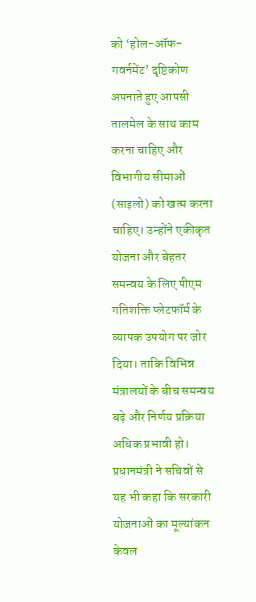को ‘होल-ऑफ-गवर्नमेंट’ दृष्टिकोण अपनाते हुए आपसी तालमेल के साथ काम करना चाहिए और विभागीय सीमाओं (साइलो) को खत्म करना चाहिए। उन्होंने एकीकृत योजना और बेहतर समन्वय के लिए पीएम गतिशक्ति प्लेटफॉर्म के व्यापक उपयोग पर जोर दिया। ताकि विभिन्न मंत्रालयों के बीच समन्वय बढ़े और निर्णय प्रक्रिया अधिक प्रभावी हो।
प्रधानमंत्री ने सचिवों से यह भी कहा कि सरकारी योजनाओं का मूल्यांकन केवल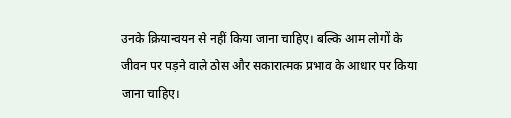उनके क्रियान्वयन से नहीं किया जाना चाहिए। बल्कि आम लोगों के जीवन पर पड़ने वाले ठोस और सकारात्मक प्रभाव के आधार पर किया जाना चाहिए।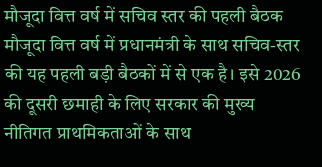मौजूदा वित्त वर्ष में सचिव स्तर की पहली बैठक
मौजूदा वित्त वर्ष में प्रधानमंत्री के साथ सचिव-स्तर की यह पहली बड़ी बैठकों में से एक है। इसे 2026 की दूसरी छमाही के लिए सरकार की मुख्य नीतिगत प्राथमिकताओं के साथ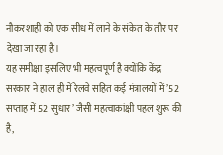नौकरशाही को एक सीध में लाने के संकेत के तौर पर देखा जा रहा है।
यह समीक्षा इसलिए भी महत्वपूर्ण है क्योंकि केंद्र सरकार ने हाल ही में रेलवे सहित कई मंत्रालयों में ’52 सप्ताह में 52 सुधार’ जैसी महत्वाकांक्षी पहल शुरू की है,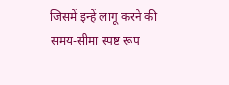जिसमें इन्हें लागू करने की समय-सीमा स्पष्ट रूप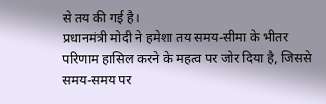से तय की गई है।
प्रधानमंत्री मोदी ने हमेशा तय समय-सीमा के भीतर परिणाम हासिल करने के महत्व पर जोर दिया है, जिससे समय-समय पर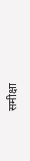समीक्षा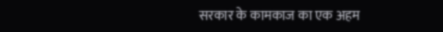सरकार के कामकाज का एक अहम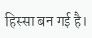हिस्सा बन गई है।